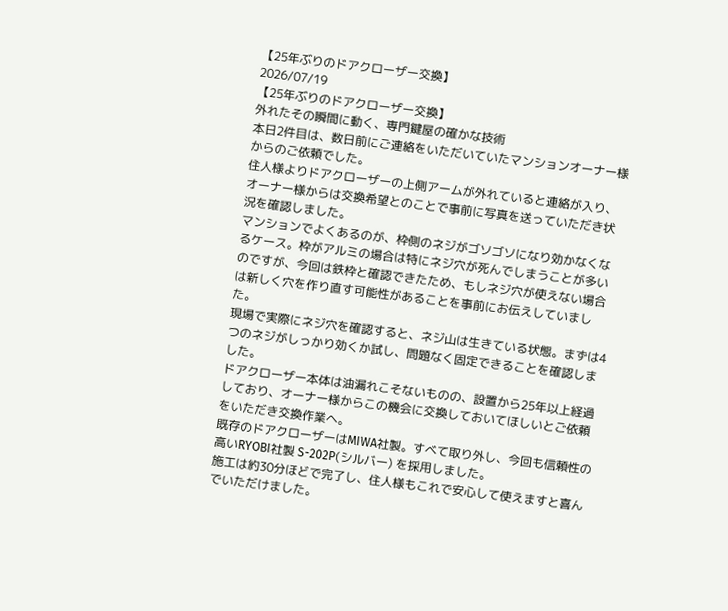【25年ぶりのドアクローザー交換】
2026/07/19
【25年ぶりのドアクローザー交換】
外れたその瞬間に動く、専門鍵屋の確かな技術
本日2件目は、数日前にご連絡をいただいていたマンションオーナー様からのご依頼でした。
住人様よりドアクローザーの上側アームが外れていると連絡が入り、オーナー様からは交換希望とのことで事前に写真を送っていただき状況を確認しました。
マンションでよくあるのが、枠側のネジがゴソゴソになり効かなくなるケース。枠がアルミの場合は特にネジ穴が死んでしまうことが多いのですが、今回は鉄枠と確認できたため、もしネジ穴が使えない場合は新しく穴を作り直す可能性があることを事前にお伝えしていました。
現場で実際にネジ穴を確認すると、ネジ山は生きている状態。まずは4つのネジがしっかり効くか試し、問題なく固定できることを確認しました。
ドアクローザー本体は油漏れこそないものの、設置から25年以上経過しており、オーナー様からこの機会に交換しておいてほしいとご依頼をいただき交換作業へ。
既存のドアクローザーはMIWA社製。すべて取り外し、今回も信頼性の高いRYOBI社製 S-202P(シルバー) を採用しました。
施工は約30分ほどで完了し、住人様もこれで安心して使えますと喜んでいただけました。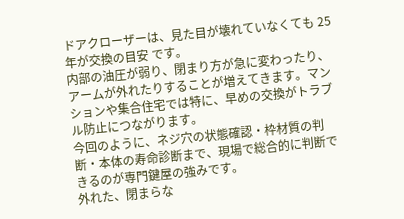ドアクローザーは、見た目が壊れていなくても 25年が交換の目安 です。
内部の油圧が弱り、閉まり方が急に変わったり、アームが外れたりすることが増えてきます。マンションや集合住宅では特に、早めの交換がトラブル防止につながります。
今回のように、ネジ穴の状態確認・枠材質の判断・本体の寿命診断まで、現場で総合的に判断できるのが専門鍵屋の強みです。
外れた、閉まらな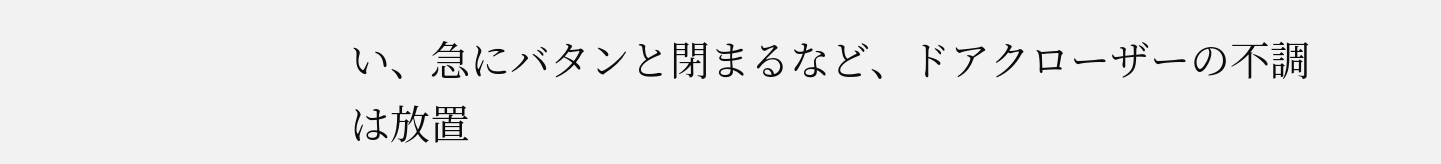い、急にバタンと閉まるなど、ドアクローザーの不調は放置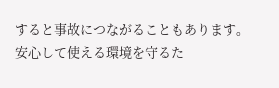すると事故につながることもあります。
安心して使える環境を守るた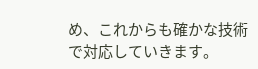め、これからも確かな技術で対応していきます。